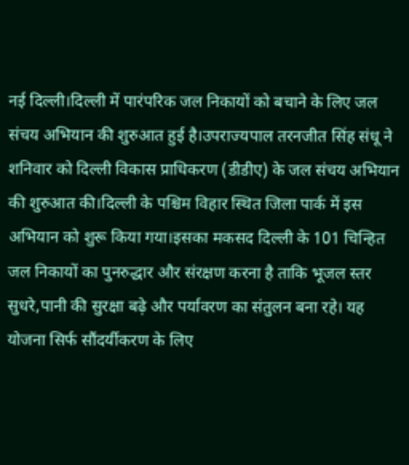नई दिल्ली।दिल्ली में पारंपरिक जल निकायों को बचाने के लिए जल संचय अभियान की शुरुआत हुई है।उपराज्यपाल तरनजीत सिंह संधू ने शनिवार को दिल्ली विकास प्राधिकरण (डीडीए) के जल संचय अभियान की शुरुआत की।दिल्ली के पश्चिम विहार स्थित जिला पार्क में इस अभियान को शुरू किया गया।इसका मकसद दिल्ली के 101 चिन्हित जल निकायों का पुनरुद्धार और संरक्षण करना है ताकि भूजल स्तर सुधरे,पानी की सुरक्षा बढ़े और पर्यावरण का संतुलन बना रहे। यह योजना सिर्फ सौंदर्यीकरण के लिए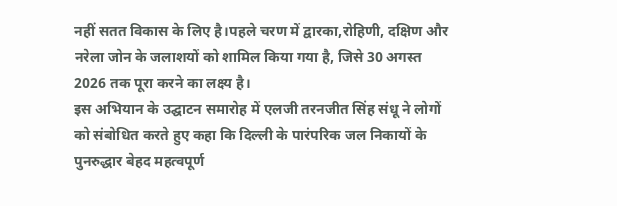नहीं सतत विकास के लिए है।पहले चरण में द्वारका,रोहिणी, दक्षिण और नरेला जोन के जलाशयों को शामिल किया गया है, जिसे 30 अगस्त 2026 तक पूरा करने का लक्ष्य है।
इस अभियान के उद्घाटन समारोह में एलजी तरनजीत सिंह संधू ने लोगों को संबोधित करते हुए कहा कि दिल्ली के पारंपरिक जल निकायों के पुनरुद्धार बेहद महत्वपूर्ण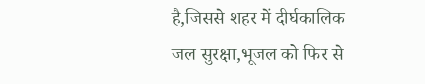है,जिससे शहर में दीर्घकालिक जल सुरक्षा,भूजल को फिर से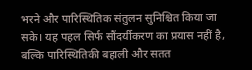भरने और पारिस्थितिक संतुलन सुनिश्चित किया जा सके। यह पहल सिर्फ सौंदर्यीकरण का प्रयास नहीं है, बल्कि पारिस्थितिकी बहाली और सतत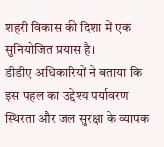शहरी विकास की दिशा में एक सुनियोजित प्रयास है।
डीडीए अधिकारियों ने बताया कि इस पहल का उद्देश्य पर्यावरण स्थिरता और जल सुरक्षा के व्यापक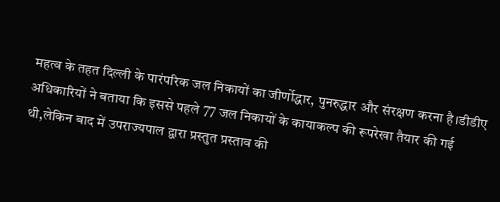महत्व के तहत दिल्ली के पारंपरिक जल निकायों का जीर्णोद्धार, पुनरुद्धार और संरक्षण करना है।डीडीए अधिकारियों ने बताया कि इससे पहले 77 जल निकायों के कायाकल्प की रूपरेखा तैयार की गई थी,लेकिन बाद में उपराज्यपाल द्वारा प्रस्तुत प्रस्ताव की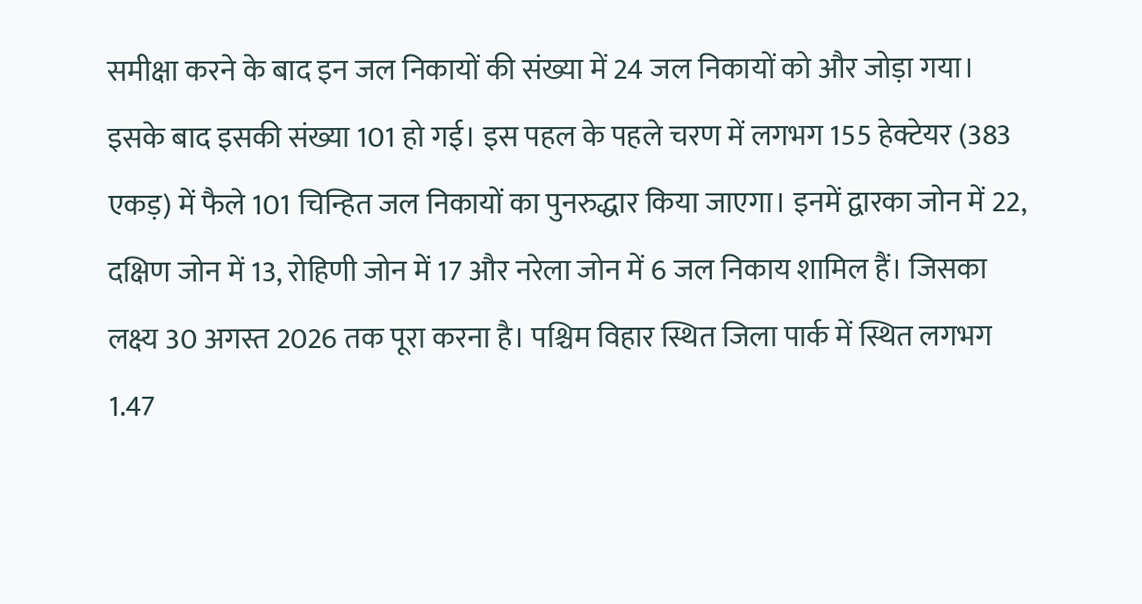समीक्षा करने के बाद इन जल निकायों की संख्या में 24 जल निकायों को और जोड़ा गया। इसके बाद इसकी संख्या 101 हो गई। इस पहल के पहले चरण में लगभग 155 हेक्टेयर (383 एकड़) में फैले 101 चिन्हित जल निकायों का पुनरुद्धार किया जाएगा। इनमें द्वारका जोन में 22, दक्षिण जोन में 13, रोहिणी जोन में 17 और नरेला जोन में 6 जल निकाय शामिल हैं। जिसका लक्ष्य 30 अगस्त 2026 तक पूरा करना है। पश्चिम विहार स्थित जिला पार्क में स्थित लगभग 1.47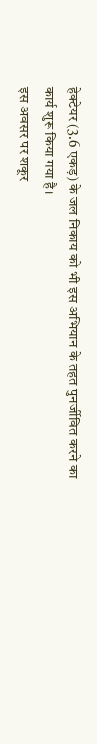हेक्टेयर (3.6 एकड़) के जल निकाय को भी इस अभियान के तहत पुनर्जीवित करने का कार्य शुरू किया गया है।
इस अवसर पर शकूर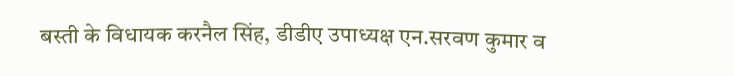बस्ती के विधायक करनैल सिंह, डीडीए उपाध्यक्ष एन.सरवण कुमार व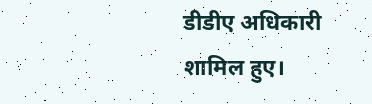डीडीए अधिकारी शामिल हुए।